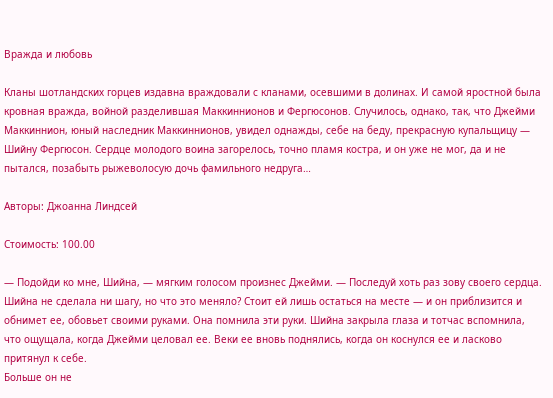Вражда и любовь

Кланы шотландских горцев издавна враждовали с кланами, осевшими в долинах. И самой яростной была кровная вражда, войной разделившая Маккиннионов и Фергюсонов. Случилось, однако, так, что Джейми Маккиннион, юный наследник Маккиннионов, увидел однажды, себе на беду, прекрасную купальщицу — Шийну Фергюсон. Сердце молодого воина загорелось, точно пламя костра, и он уже не мог, да и не пытался, позабыть рыжеволосую дочь фамильного недруга…

Авторы: Джоанна Линдсей

Стоимость: 100.00

— Подойди ко мне, Шийна, — мягким голосом произнес Джейми. — Последуй хоть раз зову своего сердца.
Шийна не сделала ни шагу, но что это меняло? Стоит ей лишь остаться на месте — и он приблизится и обнимет ее, обовьет своими руками. Она помнила эти руки. Шийна закрыла глаза и тотчас вспомнила, что ощущала, когда Джейми целовал ее. Веки ее вновь поднялись, когда он коснулся ее и ласково притянул к себе.
Больше он не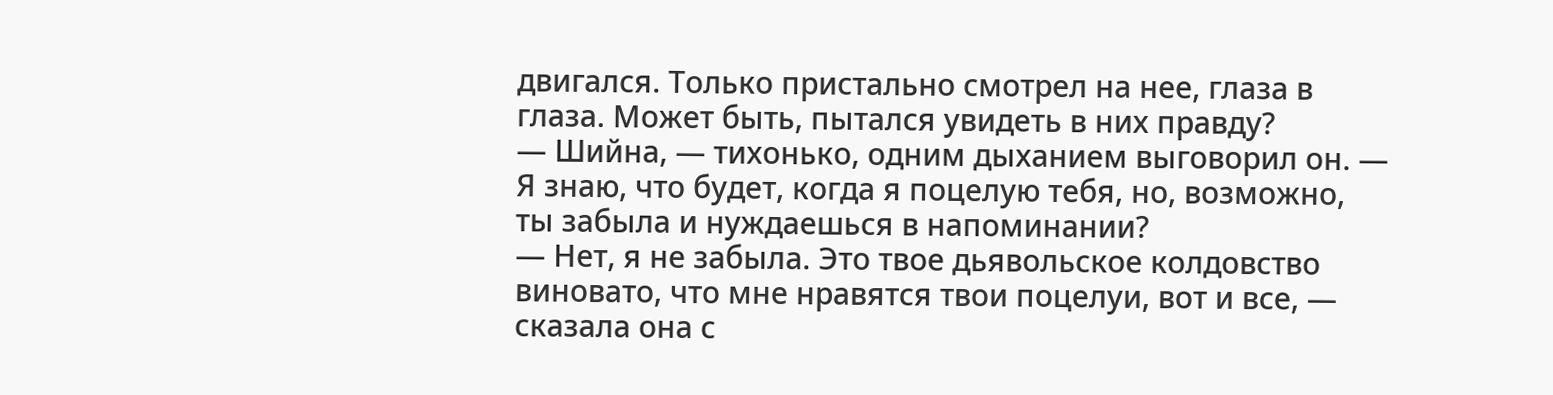двигался. Только пристально смотрел на нее, глаза в глаза. Может быть, пытался увидеть в них правду?
— Шийна, — тихонько, одним дыханием выговорил он. — Я знаю, что будет, когда я поцелую тебя, но, возможно, ты забыла и нуждаешься в напоминании?
— Нет, я не забыла. Это твое дьявольское колдовство виновато, что мне нравятся твои поцелуи, вот и все, — сказала она с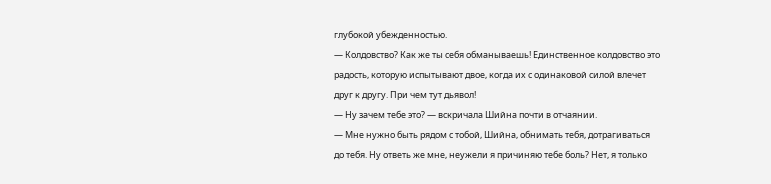глубокой убежденностью.
— Колдовство? Как же ты себя обманываешь! Единственное колдовство это радость, которую испытывают двое, когда их с одинаковой силой влечет друг к другу. При чем тут дьявол!
— Ну зачем тебе это? — вскричала Шийна почти в отчаянии.
— Мне нужно быть рядом с тобой, Шийна, обнимать тебя, дотрагиваться до тебя. Ну ответь же мне, неужели я причиняю тебе боль? Нет, я только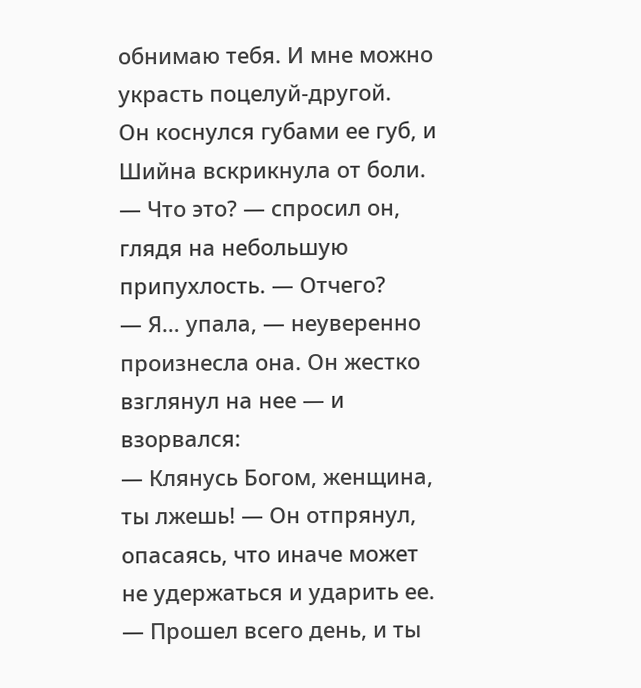обнимаю тебя. И мне можно украсть поцелуй-другой.
Он коснулся губами ее губ, и Шийна вскрикнула от боли.
— Что это? — спросил он, глядя на небольшую припухлость. — Отчего?
— Я… упала, — неуверенно произнесла она. Он жестко взглянул на нее — и взорвался:
— Клянусь Богом, женщина, ты лжешь! — Он отпрянул, опасаясь, что иначе может не удержаться и ударить ее. — Прошел всего день, и ты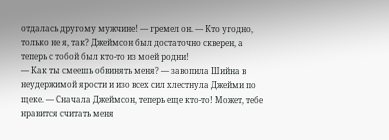отдалась другому мужчине! — гремел он. — Кто угодно, только не я, так? Джеймсон был достаточно скверен, а теперь с тобой был кто-то из моей родни!
— Как ты смеешь обвинять меня? — завопила Шийна в неудержимой ярости и изо всех сил хлестнула Джейми по щеке. — Сначала Джеймсон, теперь еще кто-то! Может, тебе нравится считать меня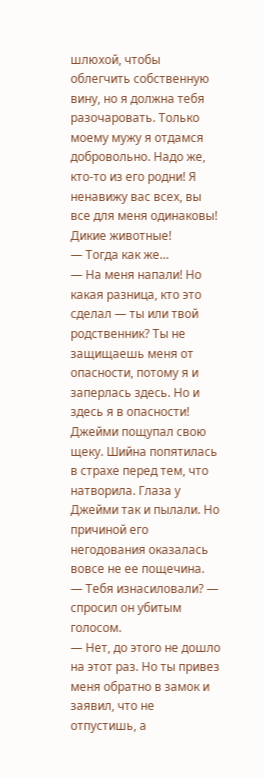шлюхой, чтобы облегчить собственную вину, но я должна тебя разочаровать. Только моему мужу я отдамся добровольно. Надо же, кто-то из его родни! Я ненавижу вас всех, вы все для меня одинаковы! Дикие животные!
— Тогда как же…
— На меня напали! Но какая разница, кто это сделал — ты или твой родственник? Ты не защищаешь меня от опасности, потому я и заперлась здесь. Но и здесь я в опасности!
Джейми пощупал свою щеку. Шийна попятилась в страхе перед тем, что натворила. Глаза у Джейми так и пылали. Но причиной его негодования оказалась вовсе не ее пощечина.
— Тебя изнасиловали? — спросил он убитым голосом.
— Нет, до этого не дошло на этот раз. Но ты привез меня обратно в замок и заявил, что не отпустишь, а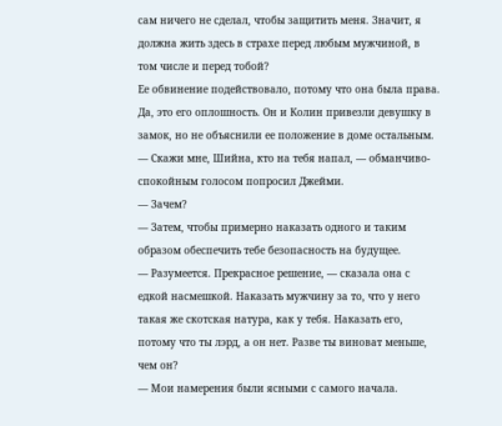сам ничего не сделал, чтобы защитить меня. Значит, я должна жить здесь в страхе перед любым мужчиной, в том числе и перед тобой?
Ее обвинение подействовало, потому что она была права. Да, это его оплошность. Он и Колин привезли девушку в замок, но не объяснили ее положение в доме остальным.
— Скажи мне, Шийна, кто на тебя напал, — обманчиво-спокойным голосом попросил Джейми.
— Зачем?
— Затем, чтобы примерно наказать одного и таким образом обеспечить тебе безопасность на будущее.
— Разумеется. Прекрасное решение, — сказала она с едкой насмешкой. Наказать мужчину за то, что у него такая же скотская натура, как у тебя. Наказать его, потому что ты лэрд, а он нет. Разве ты виноват меньше, чем он?
— Мои намерения были ясными с самого начала.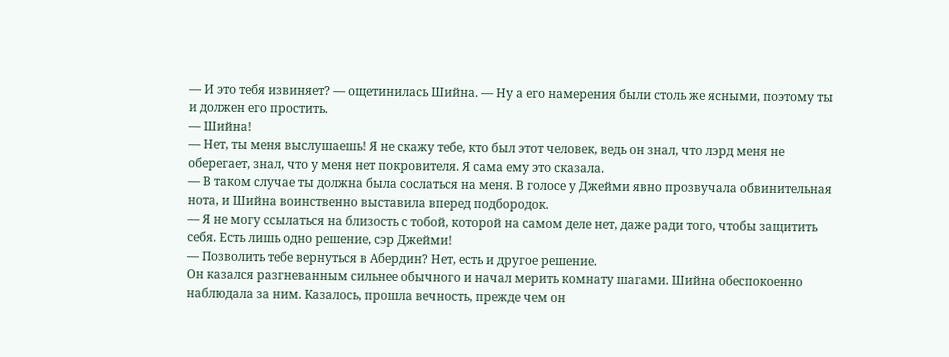— И это тебя извиняет? — ощетинилась Шийна. — Ну а его намерения были столь же ясными, поэтому ты и должен его простить.
— Шийна!
— Нет, ты меня выслушаешь! Я не скажу тебе, кто был этот человек, ведь он знал, что лэрд меня не оберегает, знал, что у меня нет покровителя. Я сама ему это сказала.
— В таком случае ты должна была сослаться на меня. В голосе у Джейми явно прозвучала обвинительная нота, и Шийна воинственно выставила вперед подбородок.
— Я не могу ссылаться на близость с тобой, которой на самом деле нет, даже ради того, чтобы защитить себя. Есть лишь одно решение, сэр Джейми!
— Позволить тебе вернуться в Абердин? Нет, есть и другое решение.
Он казался разгневанным сильнее обычного и начал мерить комнату шагами. Шийна обеспокоенно наблюдала за ним. Казалось, прошла вечность, прежде чем он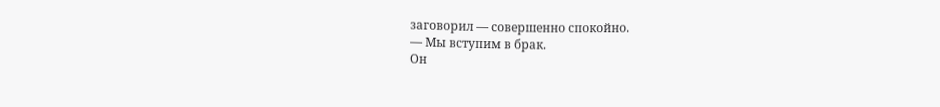заговорил — совершенно спокойно.
— Мы вступим в брак.
Он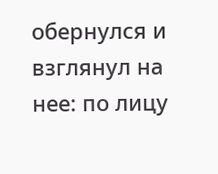обернулся и взглянул на нее: по лицу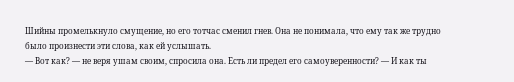Шийны промелькнуло смущение, но его тотчас сменил гнев. Она не понимала, что ему так же трудно было произнести эти слова, как ей услышать.
— Вот как? — не веря ушам своим, спросила она. Есть ли предел его самоуверенности? — И как ты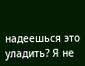надеешься это уладить? Я не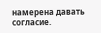намерена давать согласие.